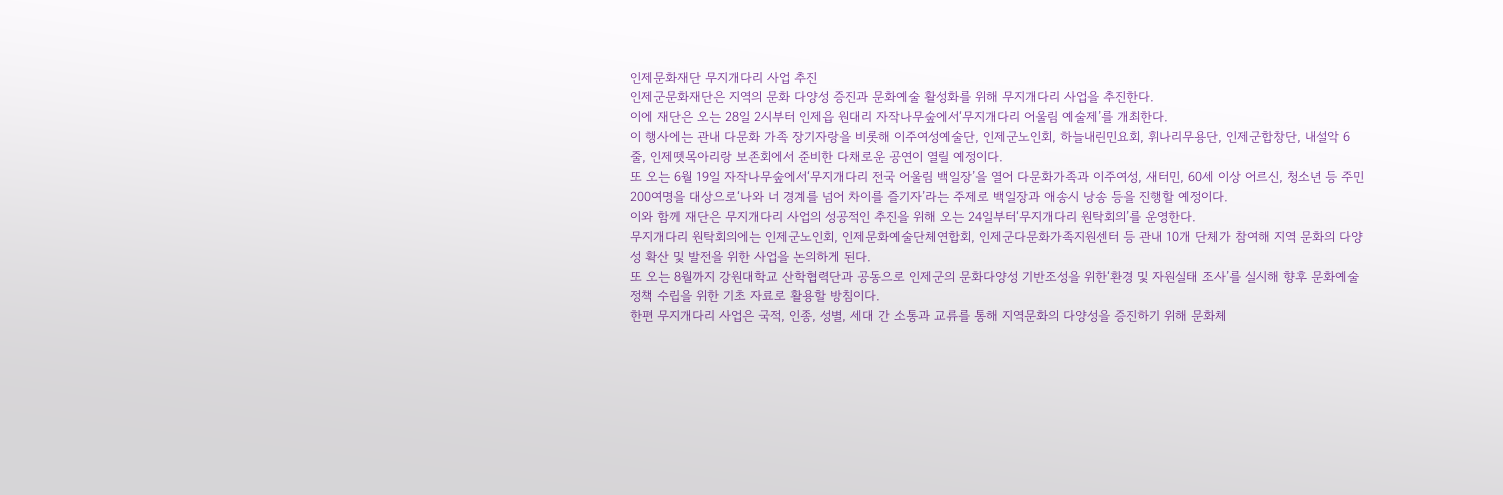인제문화재단 무지개다리 사업 추진
인제군문화재단은 지역의 문화 다양성 증진과 문화예술 활성화를 위해 무지개다리 사업을 추진한다.
이에 재단은 오는 28일 2시부터 인제읍 원대리 자작나무숲에서‘무지개다리 어울림 예술제’를 개최한다.
이 행사에는 관내 다문화 가족 장기자랑을 비롯해 이주여성예술단, 인제군노인회, 하늘내린민요회, 휘나리무용단, 인제군합창단, 내설악 6줄, 인제뗏목아리랑 보존회에서 준비한 다채로운 공연이 열릴 예정이다.
또 오는 6월 19일 자작나무숲에서‘무지개다리 전국 어울림 백일장’을 열어 다문화가족과 이주여성, 새터민, 60세 이상 어르신, 청소년 등 주민 200여명을 대상으로‘나와 너 경계를 넘어 차이를 즐기자’라는 주제로 백일장과 애송시 낭송 등을 진행할 예정이다.
이와 함께 재단은 무지개다리 사업의 성공적인 추진을 위해 오는 24일부터‘무지개다리 원탁회의’를 운영한다.
무지개다리 원탁회의에는 인제군노인회, 인제문화예술단체연합회, 인제군다문화가족지원센터 등 관내 10개 단체가 참여해 지역 문화의 다양성 확산 및 발전을 위한 사업을 논의하게 된다.
또 오는 8월까지 강원대학교 산학협력단과 공동으로 인제군의 문화다양성 기반조성을 위한‘환경 및 자원실태 조사’를 실시해 향후 문화예술 정책 수립을 위한 기초 자료로 활용할 방침이다.
한편 무지개다리 사업은 국적, 인종, 성별, 세대 간 소통과 교류를 통해 지역문화의 다양성을 증진하기 위해 문화체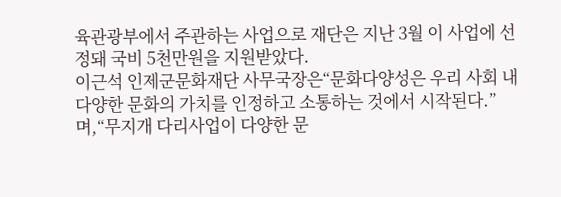육관광부에서 주관하는 사업으로 재단은 지난 3월 이 사업에 선정돼 국비 5천만원을 지원받았다.
이근석 인제군문화재단 사무국장은“문화다양성은 우리 사회 내 다양한 문화의 가치를 인정하고 소통하는 것에서 시작된다.”며,“무지개 다리사업이 다양한 문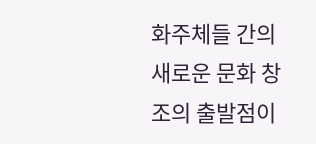화주체들 간의 새로운 문화 창조의 출발점이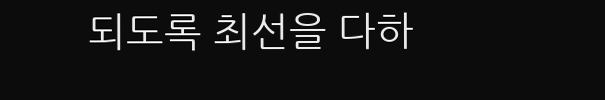되도록 최선을 다하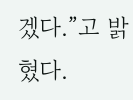겠다.”고 밝혔다.